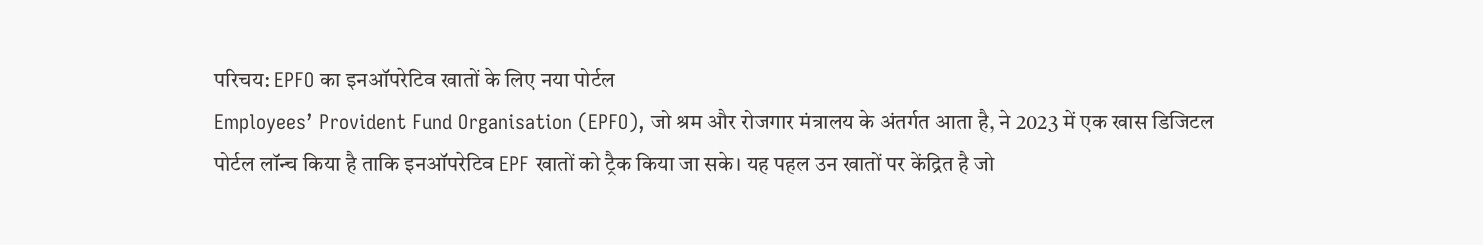परिचय: EPFO का इनऑपरेटिव खातों के लिए नया पोर्टल
Employees’ Provident Fund Organisation (EPFO), जो श्रम और रोजगार मंत्रालय के अंतर्गत आता है, ने 2023 में एक खास डिजिटल पोर्टल लॉन्च किया है ताकि इनऑपरेटिव EPF खातों को ट्रैक किया जा सके। यह पहल उन खातों पर केंद्रित है जो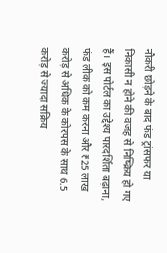नौकरी छोड़ने के बाद फंड ट्रांसफर या निकासी न होने की वजह से निष्क्रिय हो गए हैं। इस पोर्टल का उद्देश्य पारदर्शिता बढ़ाना, फंड लीक को कम करना और ₹25 लाख करोड़ से अधिक के कोरपस के साथ 6.5 करोड़ से ज्यादा सक्रिय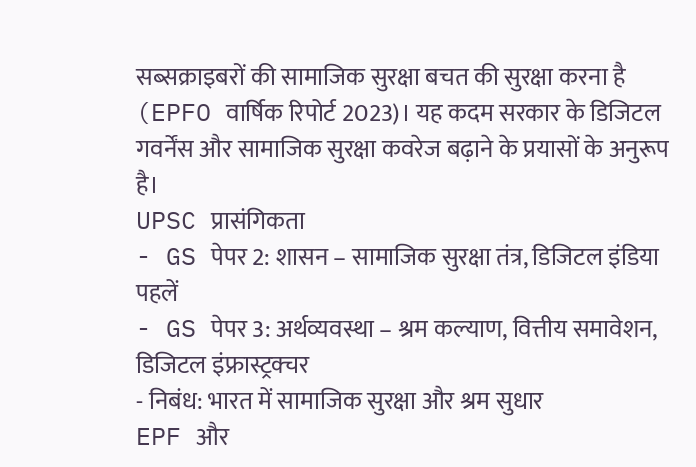सब्सक्राइबरों की सामाजिक सुरक्षा बचत की सुरक्षा करना है (EPFO वार्षिक रिपोर्ट 2023)। यह कदम सरकार के डिजिटल गवर्नेंस और सामाजिक सुरक्षा कवरेज बढ़ाने के प्रयासों के अनुरूप है।
UPSC प्रासंगिकता
- GS पेपर 2: शासन – सामाजिक सुरक्षा तंत्र, डिजिटल इंडिया पहलें
- GS पेपर 3: अर्थव्यवस्था – श्रम कल्याण, वित्तीय समावेशन, डिजिटल इंफ्रास्ट्रक्चर
- निबंध: भारत में सामाजिक सुरक्षा और श्रम सुधार
EPF और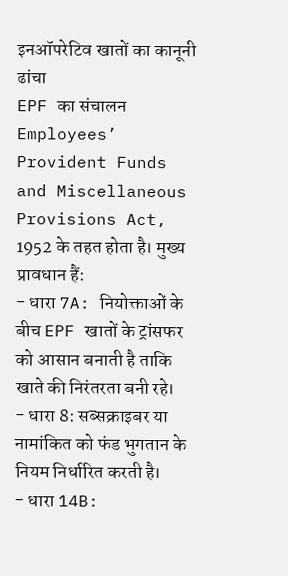इनऑपरेटिव खातों का कानूनी ढांचा
EPF का संचालन Employees’ Provident Funds and Miscellaneous Provisions Act, 1952 के तहत होता है। मुख्य प्रावधान हैं:
- धारा 7A: नियोक्ताओं के बीच EPF खातों के ट्रांसफर को आसान बनाती है ताकि खाते की निरंतरता बनी रहे।
- धारा 8: सब्सक्राइबर या नामांकित को फंड भुगतान के नियम निर्धारित करती है।
- धारा 14B: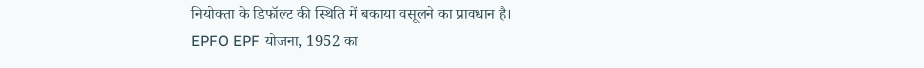नियोक्ता के डिफॉल्ट की स्थिति में बकाया वसूलने का प्रावधान है।
EPFO EPF योजना, 1952 का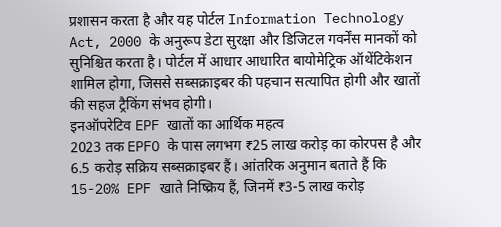प्रशासन करता है और यह पोर्टल Information Technology Act, 2000 के अनुरूप डेटा सुरक्षा और डिजिटल गवर्नेंस मानकों को सुनिश्चित करता है। पोर्टल में आधार आधारित बायोमेट्रिक ऑथेंटिकेशन शामिल होगा, जिससे सब्सक्राइबर की पहचान सत्यापित होगी और खातों की सहज ट्रैकिंग संभव होगी।
इनऑपरेटिव EPF खातों का आर्थिक महत्व
2023 तक EPFO के पास लगभग ₹25 लाख करोड़ का कोरपस है और 6.5 करोड़ सक्रिय सब्सक्राइबर हैं। आंतरिक अनुमान बताते हैं कि 15-20% EPF खाते निष्क्रिय हैं, जिनमें ₹3-5 लाख करोड़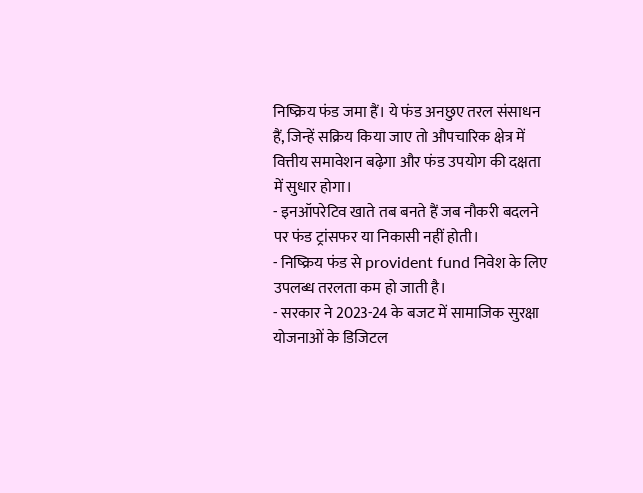निष्क्रिय फंड जमा हैं। ये फंड अनछुए तरल संसाधन हैं, जिन्हें सक्रिय किया जाए तो औपचारिक क्षेत्र में वित्तीय समावेशन बढ़ेगा और फंड उपयोग की दक्षता में सुधार होगा।
- इनऑपरेटिव खाते तब बनते हैं जब नौकरी बदलने पर फंड ट्रांसफर या निकासी नहीं होती।
- निष्क्रिय फंड से provident fund निवेश के लिए उपलब्ध तरलता कम हो जाती है।
- सरकार ने 2023-24 के बजट में सामाजिक सुरक्षा योजनाओं के डिजिटल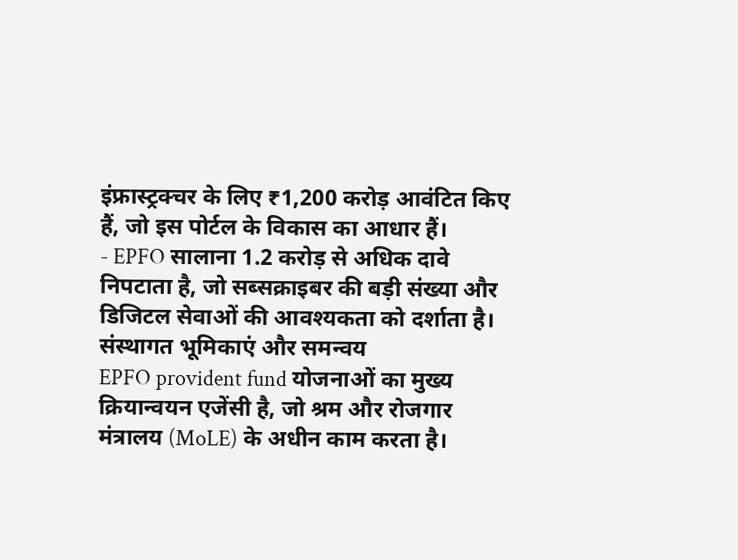इंफ्रास्ट्रक्चर के लिए ₹1,200 करोड़ आवंटित किए हैं, जो इस पोर्टल के विकास का आधार हैं।
- EPFO सालाना 1.2 करोड़ से अधिक दावे निपटाता है, जो सब्सक्राइबर की बड़ी संख्या और डिजिटल सेवाओं की आवश्यकता को दर्शाता है।
संस्थागत भूमिकाएं और समन्वय
EPFO provident fund योजनाओं का मुख्य क्रियान्वयन एजेंसी है, जो श्रम और रोजगार मंत्रालय (MoLE) के अधीन काम करता है।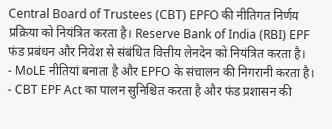Central Board of Trustees (CBT) EPFO की नीतिगत निर्णय प्रक्रिया को नियंत्रित करता है। Reserve Bank of India (RBI) EPF फंड प्रबंधन और निवेश से संबंधित वित्तीय लेनदेन को नियंत्रित करता है।
- MoLE नीतियां बनाता है और EPFO के संचालन की निगरानी करता है।
- CBT EPF Act का पालन सुनिश्चित करता है और फंड प्रशासन की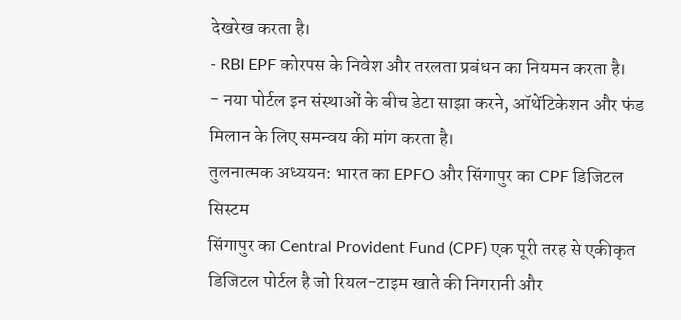देखरेख करता है।
- RBI EPF कोरपस के निवेश और तरलता प्रबंधन का नियमन करता है।
- नया पोर्टल इन संस्थाओं के बीच डेटा साझा करने, ऑथेंटिकेशन और फंड मिलान के लिए समन्वय की मांग करता है।
तुलनात्मक अध्ययन: भारत का EPFO और सिंगापुर का CPF डिजिटल सिस्टम
सिंगापुर का Central Provident Fund (CPF) एक पूरी तरह से एकीकृत डिजिटल पोर्टल है जो रियल-टाइम खाते की निगरानी और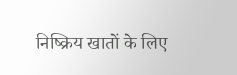निष्क्रिय खातों के लिए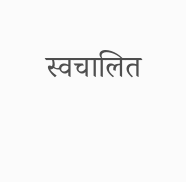स्वचालित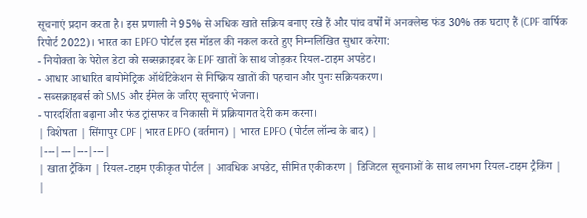सूचनाएं प्रदान करता है। इस प्रणाली ने 95% से अधिक खाते सक्रिय बनाए रखे हैं और पांच वर्षों में अनक्लेम्ड फंड 30% तक घटाए हैं (CPF वार्षिक रिपोर्ट 2022)। भारत का EPFO पोर्टल इस मॉडल की नकल करते हुए निम्नलिखित सुधार करेगा:
- नियोक्ता के पेरोल डेटा को सब्सक्राइबर के EPF खातों के साथ जोड़कर रियल-टाइम अपडेट।
- आधार आधारित बायोमेट्रिक ऑथेंटिकेशन से निष्क्रिय खातों की पहचान और पुनः सक्रियकरण।
- सब्सक्राइबर्स को SMS और ईमेल के जरिए सूचनाएं भेजना।
- पारदर्शिता बढ़ाना और फंड ट्रांसफर व निकासी में प्रक्रियागत देरी कम करना।
| विशेषता | सिंगापुर CPF | भारत EPFO (वर्तमान) | भारत EPFO (पोर्टल लॉन्च के बाद) |
|---|---|---|---|
| खाता ट्रैकिंग | रियल-टाइम एकीकृत पोर्टल | आवधिक अपडेट, सीमित एकीकरण | डिजिटल सूचनाओं के साथ लगभग रियल-टाइम ट्रैकिंग |
|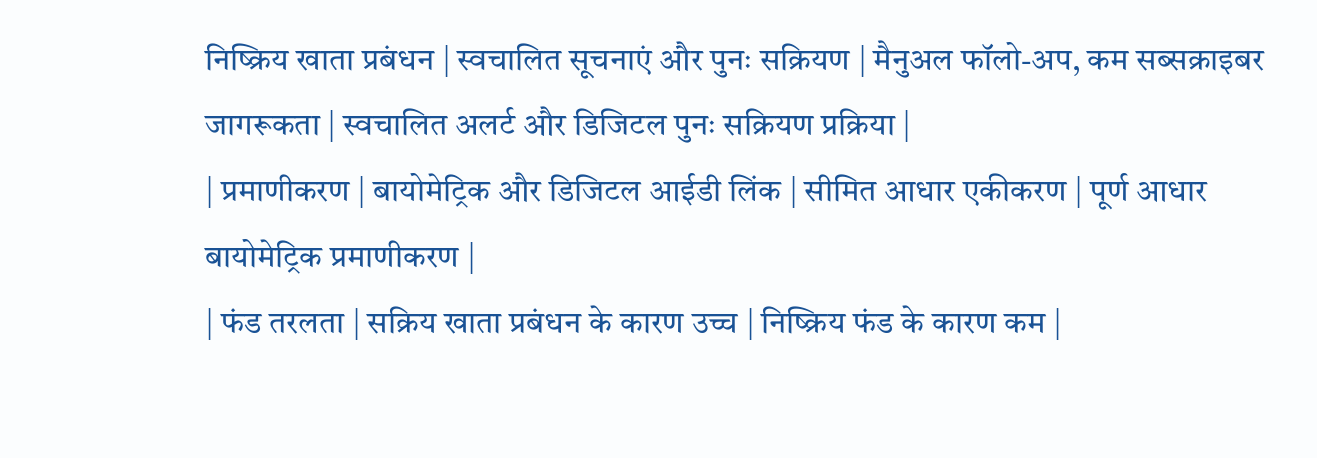निष्क्रिय खाता प्रबंधन | स्वचालित सूचनाएं और पुनः सक्रियण | मैनुअल फॉलो-अप, कम सब्सक्राइबर जागरूकता | स्वचालित अलर्ट और डिजिटल पुनः सक्रियण प्रक्रिया |
| प्रमाणीकरण | बायोमेट्रिक और डिजिटल आईडी लिंक | सीमित आधार एकीकरण | पूर्ण आधार बायोमेट्रिक प्रमाणीकरण |
| फंड तरलता | सक्रिय खाता प्रबंधन के कारण उच्च | निष्क्रिय फंड के कारण कम |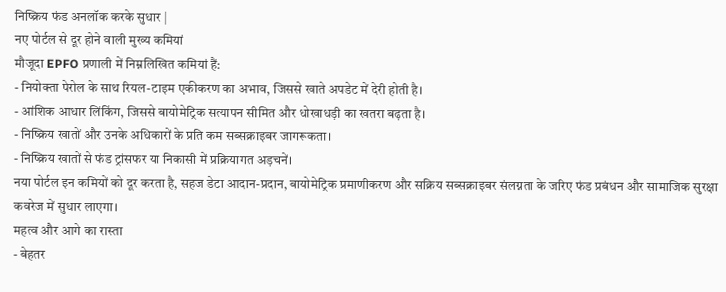निष्क्रिय फंड अनलॉक करके सुधार |
नए पोर्टल से दूर होने वाली मुख्य कमियां
मौजूदा EPFO प्रणाली में निम्नलिखित कमियां हैं:
- नियोक्ता पेरोल के साथ रियल-टाइम एकीकरण का अभाव, जिससे खाते अपडेट में देरी होती है।
- आंशिक आधार लिंकिंग, जिससे बायोमेट्रिक सत्यापन सीमित और धोखाधड़ी का खतरा बढ़ता है।
- निष्क्रिय खातों और उनके अधिकारों के प्रति कम सब्सक्राइबर जागरूकता।
- निष्क्रिय खातों से फंड ट्रांसफर या निकासी में प्रक्रियागत अड़चनें।
नया पोर्टल इन कमियों को दूर करता है, सहज डेटा आदान-प्रदान, बायोमेट्रिक प्रमाणीकरण और सक्रिय सब्सक्राइबर संलग्नता के जरिए फंड प्रबंधन और सामाजिक सुरक्षा कवरेज में सुधार लाएगा।
महत्व और आगे का रास्ता
- बेहतर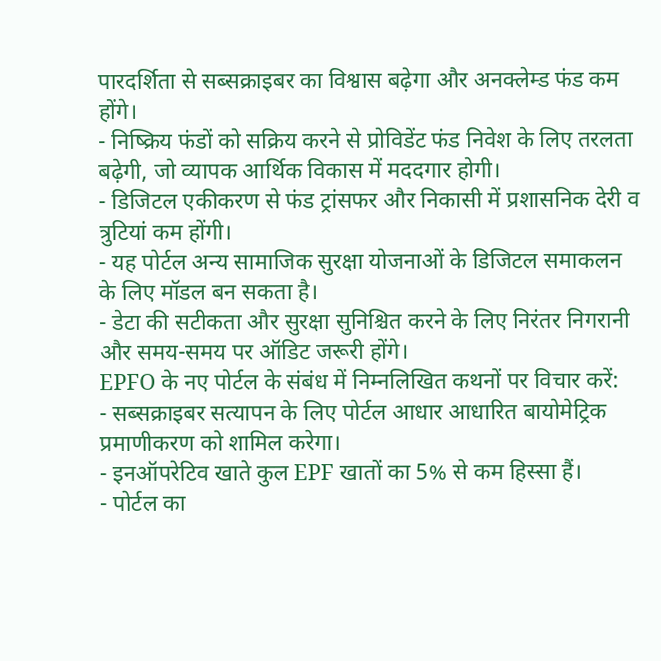पारदर्शिता से सब्सक्राइबर का विश्वास बढ़ेगा और अनक्लेम्ड फंड कम होंगे।
- निष्क्रिय फंडों को सक्रिय करने से प्रोविडेंट फंड निवेश के लिए तरलता बढ़ेगी, जो व्यापक आर्थिक विकास में मददगार होगी।
- डिजिटल एकीकरण से फंड ट्रांसफर और निकासी में प्रशासनिक देरी व त्रुटियां कम होंगी।
- यह पोर्टल अन्य सामाजिक सुरक्षा योजनाओं के डिजिटल समाकलन के लिए मॉडल बन सकता है।
- डेटा की सटीकता और सुरक्षा सुनिश्चित करने के लिए निरंतर निगरानी और समय-समय पर ऑडिट जरूरी होंगे।
EPFO के नए पोर्टल के संबंध में निम्नलिखित कथनों पर विचार करें:
- सब्सक्राइबर सत्यापन के लिए पोर्टल आधार आधारित बायोमेट्रिक प्रमाणीकरण को शामिल करेगा।
- इनऑपरेटिव खाते कुल EPF खातों का 5% से कम हिस्सा हैं।
- पोर्टल का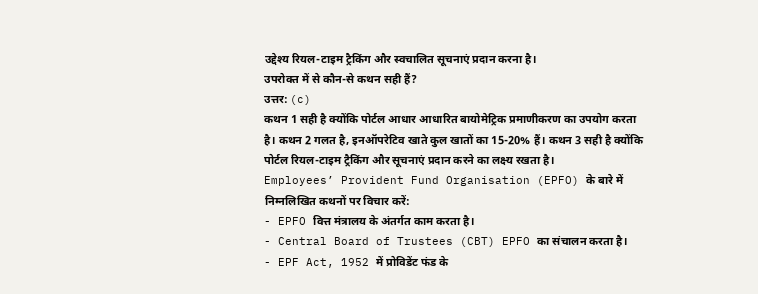उद्देश्य रियल-टाइम ट्रैकिंग और स्वचालित सूचनाएं प्रदान करना है।
उपरोक्त में से कौन-से कथन सही हैं?
उत्तर: (c)
कथन 1 सही है क्योंकि पोर्टल आधार आधारित बायोमेट्रिक प्रमाणीकरण का उपयोग करता है। कथन 2 गलत है, इनऑपरेटिव खाते कुल खातों का 15-20% हैं। कथन 3 सही है क्योंकि पोर्टल रियल-टाइम ट्रैकिंग और सूचनाएं प्रदान करने का लक्ष्य रखता है।
Employees’ Provident Fund Organisation (EPFO) के बारे में निम्नलिखित कथनों पर विचार करें:
- EPFO वित्त मंत्रालय के अंतर्गत काम करता है।
- Central Board of Trustees (CBT) EPFO का संचालन करता है।
- EPF Act, 1952 में प्रोविडेंट फंड के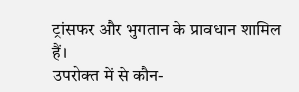ट्रांसफर और भुगतान के प्रावधान शामिल हैं।
उपरोक्त में से कौन-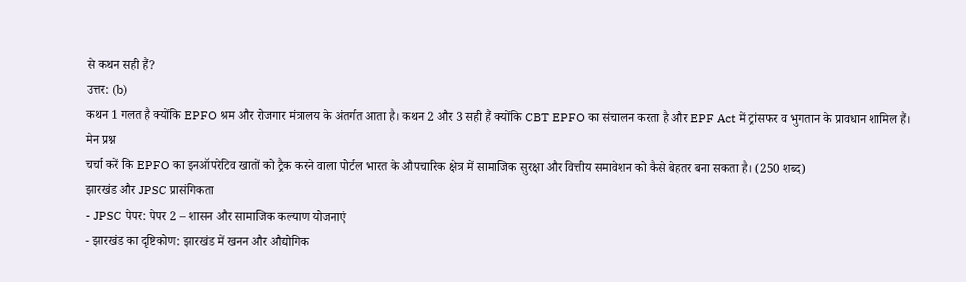से कथन सही हैं?
उत्तर: (b)
कथन 1 गलत है क्योंकि EPFO श्रम और रोजगार मंत्रालय के अंतर्गत आता है। कथन 2 और 3 सही हैं क्योंकि CBT EPFO का संचालन करता है और EPF Act में ट्रांसफर व भुगतान के प्रावधान शामिल हैं।
मेन प्रश्न
चर्चा करें कि EPFO का इनऑपरेटिव खातों को ट्रैक करने वाला पोर्टल भारत के औपचारिक क्षेत्र में सामाजिक सुरक्षा और वित्तीय समावेशन को कैसे बेहतर बना सकता है। (250 शब्द)
झारखंड और JPSC प्रासंगिकता
- JPSC पेपर: पेपर 2 – शासन और सामाजिक कल्याण योजनाएं
- झारखंड का दृष्टिकोण: झारखंड में खनन और औद्योगिक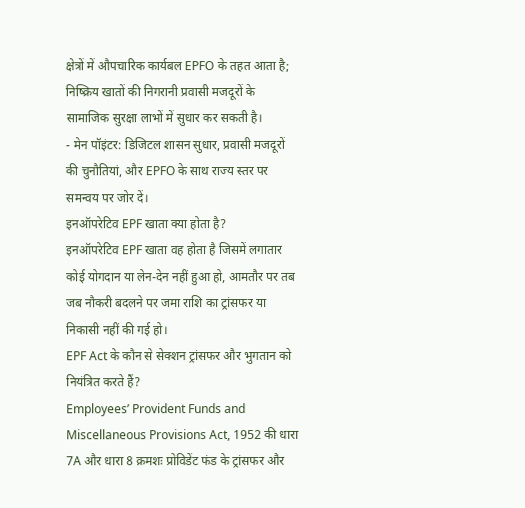क्षेत्रों में औपचारिक कार्यबल EPFO के तहत आता है; निष्क्रिय खातों की निगरानी प्रवासी मजदूरों के सामाजिक सुरक्षा लाभों में सुधार कर सकती है।
- मेन पॉइंटर: डिजिटल शासन सुधार, प्रवासी मजदूरों की चुनौतियां, और EPFO के साथ राज्य स्तर पर समन्वय पर जोर दें।
इनऑपरेटिव EPF खाता क्या होता है?
इनऑपरेटिव EPF खाता वह होता है जिसमें लगातार कोई योगदान या लेन-देन नहीं हुआ हो, आमतौर पर तब जब नौकरी बदलने पर जमा राशि का ट्रांसफर या निकासी नहीं की गई हो।
EPF Act के कौन से सेक्शन ट्रांसफर और भुगतान को नियंत्रित करते हैं?
Employees’ Provident Funds and Miscellaneous Provisions Act, 1952 की धारा 7A और धारा 8 क्रमशः प्रोविडेंट फंड के ट्रांसफर और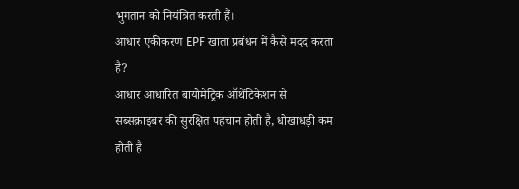भुगतान को नियंत्रित करती हैं।
आधार एकीकरण EPF खाता प्रबंधन में कैसे मदद करता है?
आधार आधारित बायोमेट्रिक ऑथेंटिकेशन से सब्सक्राइबर की सुरक्षित पहचान होती है, धोखाधड़ी कम होती है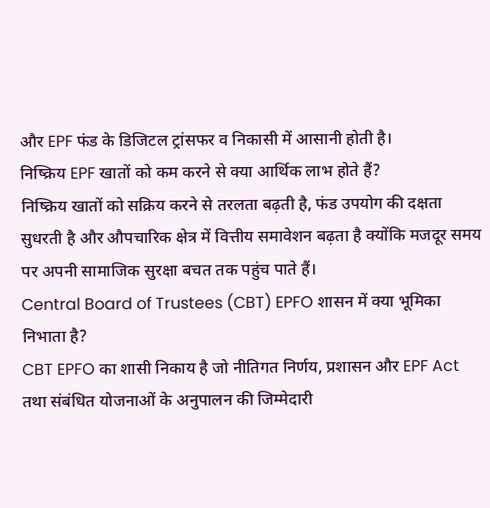और EPF फंड के डिजिटल ट्रांसफर व निकासी में आसानी होती है।
निष्क्रिय EPF खातों को कम करने से क्या आर्थिक लाभ होते हैं?
निष्क्रिय खातों को सक्रिय करने से तरलता बढ़ती है, फंड उपयोग की दक्षता सुधरती है और औपचारिक क्षेत्र में वित्तीय समावेशन बढ़ता है क्योंकि मजदूर समय पर अपनी सामाजिक सुरक्षा बचत तक पहुंच पाते हैं।
Central Board of Trustees (CBT) EPFO शासन में क्या भूमिका निभाता है?
CBT EPFO का शासी निकाय है जो नीतिगत निर्णय, प्रशासन और EPF Act तथा संबंधित योजनाओं के अनुपालन की जिम्मेदारी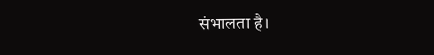संभालता है।